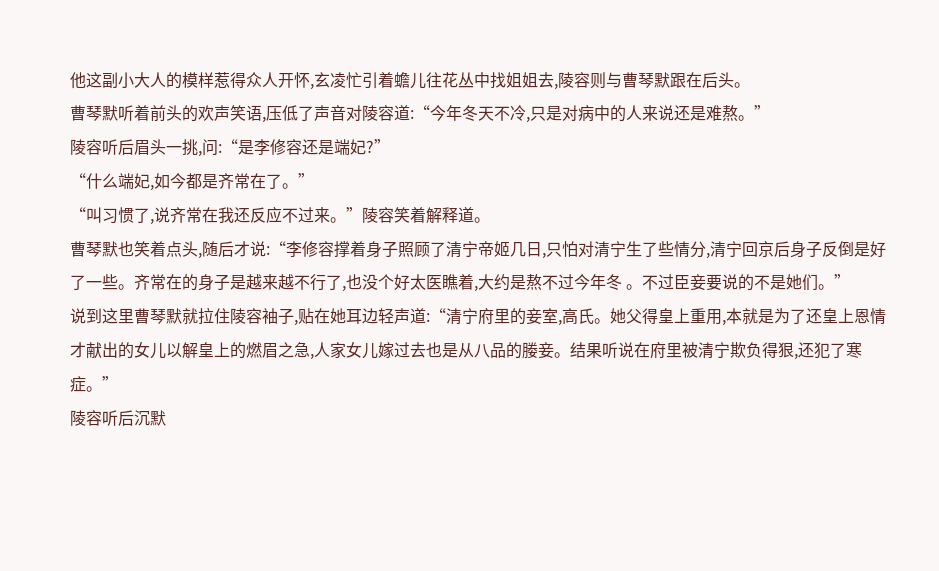他这副小大人的模样惹得众人开怀,玄凌忙引着蟾儿往花丛中找姐姐去,陵容则与曹琴默跟在后头。
曹琴默听着前头的欢声笑语,压低了声音对陵容道:“今年冬天不冷,只是对病中的人来说还是难熬。”
陵容听后眉头一挑,问:“是李修容还是端妃?”
“什么端妃,如今都是齐常在了。”
“叫习惯了,说齐常在我还反应不过来。”陵容笑着解释道。
曹琴默也笑着点头,随后才说:“李修容撑着身子照顾了清宁帝姬几日,只怕对清宁生了些情分,清宁回京后身子反倒是好了一些。齐常在的身子是越来越不行了,也没个好太医瞧着,大约是熬不过今年冬 。不过臣妾要说的不是她们。”
说到这里曹琴默就拉住陵容袖子,贴在她耳边轻声道:“清宁府里的妾室,高氏。她父得皇上重用,本就是为了还皇上恩情才献出的女儿以解皇上的燃眉之急,人家女儿嫁过去也是从八品的媵妾。结果听说在府里被清宁欺负得狠,还犯了寒症。”
陵容听后沉默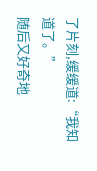了片刻,缓缓道:“我知道了。”
随后又好奇地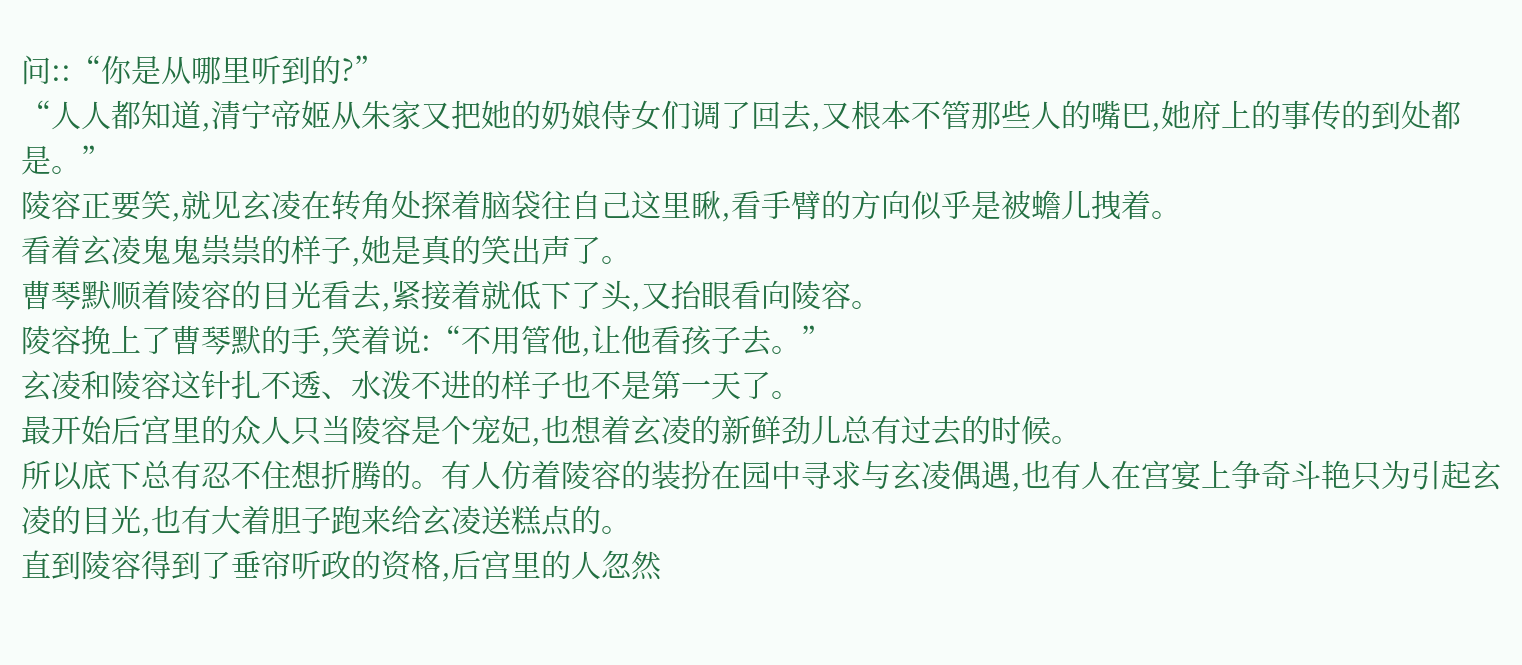问::“你是从哪里听到的?”
“人人都知道,清宁帝姬从朱家又把她的奶娘侍女们调了回去,又根本不管那些人的嘴巴,她府上的事传的到处都是。”
陵容正要笑,就见玄凌在转角处探着脑袋往自己这里瞅,看手臂的方向似乎是被蟾儿拽着。
看着玄凌鬼鬼祟祟的样子,她是真的笑出声了。
曹琴默顺着陵容的目光看去,紧接着就低下了头,又抬眼看向陵容。
陵容挽上了曹琴默的手,笑着说:“不用管他,让他看孩子去。”
玄凌和陵容这针扎不透、水泼不进的样子也不是第一天了。
最开始后宫里的众人只当陵容是个宠妃,也想着玄凌的新鲜劲儿总有过去的时候。
所以底下总有忍不住想折腾的。有人仿着陵容的装扮在园中寻求与玄凌偶遇,也有人在宫宴上争奇斗艳只为引起玄凌的目光,也有大着胆子跑来给玄凌送糕点的。
直到陵容得到了垂帘听政的资格,后宫里的人忽然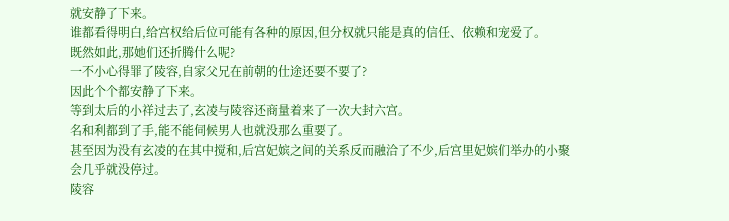就安静了下来。
谁都看得明白,给宫权给后位可能有各种的原因,但分权就只能是真的信任、依赖和宠爱了。
既然如此,那她们还折腾什么呢?
一不小心得罪了陵容,自家父兄在前朝的仕途还要不要了?
因此个个都安静了下来。
等到太后的小祥过去了,玄凌与陵容还商量着来了一次大封六宫。
名和利都到了手,能不能伺候男人也就没那么重要了。
甚至因为没有玄凌的在其中搅和,后宫妃嫔之间的关系反而融洽了不少,后宫里妃嫔们举办的小聚会几乎就没停过。
陵容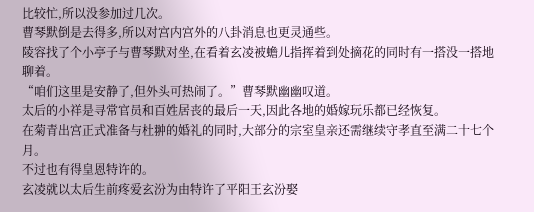比较忙,所以没参加过几次。
曹琴默倒是去得多,所以对宫内宫外的八卦消息也更灵通些。
陵容找了个小亭子与曹琴默对坐,在看着玄凌被蟾儿指挥着到处摘花的同时有一搭没一搭地聊着。
“咱们这里是安静了,但外头可热闹了。”曹琴默幽幽叹道。
太后的小祥是寻常官员和百姓居丧的最后一天,因此各地的婚嫁玩乐都已经恢复。
在菊青出宫正式准备与杜翀的婚礼的同时,大部分的宗室皇亲还需继续守孝直至满二十七个月。
不过也有得皇恩特许的。
玄凌就以太后生前疼爱玄汾为由特许了平阳王玄汾娶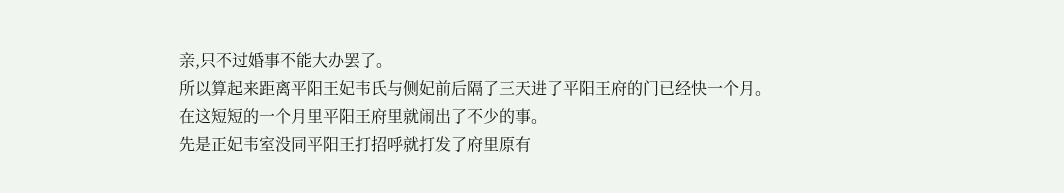亲,只不过婚事不能大办罢了。
所以算起来距离平阳王妃韦氏与侧妃前后隔了三天进了平阳王府的门已经快一个月。
在这短短的一个月里平阳王府里就闹出了不少的事。
先是正妃韦室没同平阳王打招呼就打发了府里原有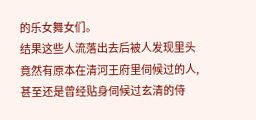的乐女舞女们。
结果这些人流落出去后被人发现里头竟然有原本在清河王府里伺候过的人,甚至还是曾经贴身伺候过玄清的侍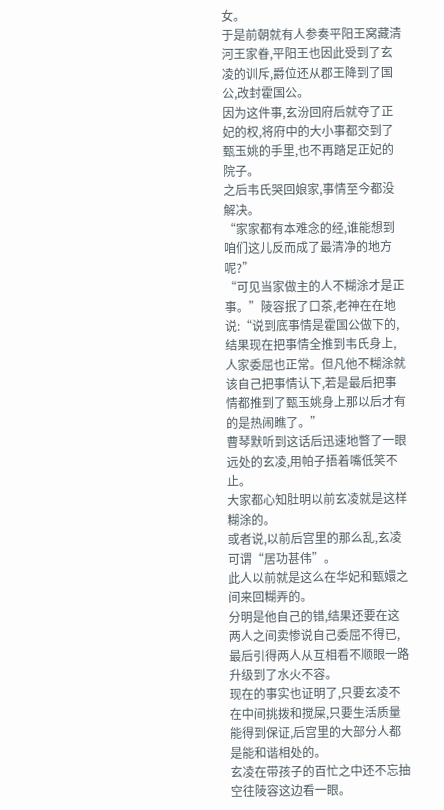女。
于是前朝就有人参奏平阳王窝藏清河王家眷,平阳王也因此受到了玄凌的训斥,爵位还从郡王降到了国公,改封霍国公。
因为这件事,玄汾回府后就夺了正妃的权,将府中的大小事都交到了甄玉姚的手里,也不再踏足正妃的院子。
之后韦氏哭回娘家,事情至今都没解决。
“家家都有本难念的经,谁能想到咱们这儿反而成了最清净的地方呢?”
“可见当家做主的人不糊涂才是正事。”陵容抿了口茶,老神在在地说:“说到底事情是霍国公做下的,结果现在把事情全推到韦氏身上,人家委屈也正常。但凡他不糊涂就该自己把事情认下,若是最后把事情都推到了甄玉姚身上那以后才有的是热闹瞧了。”
曹琴默听到这话后迅速地瞥了一眼远处的玄凌,用帕子捂着嘴低笑不止。
大家都心知肚明以前玄凌就是这样糊涂的。
或者说,以前后宫里的那么乱,玄凌可谓“居功甚伟”。
此人以前就是这么在华妃和甄嬛之间来回糊弄的。
分明是他自己的错,结果还要在这两人之间卖惨说自己委屈不得已,最后引得两人从互相看不顺眼一路升级到了水火不容。
现在的事实也证明了,只要玄凌不在中间挑拨和搅屎,只要生活质量能得到保证,后宫里的大部分人都是能和谐相处的。
玄凌在带孩子的百忙之中还不忘抽空往陵容这边看一眼。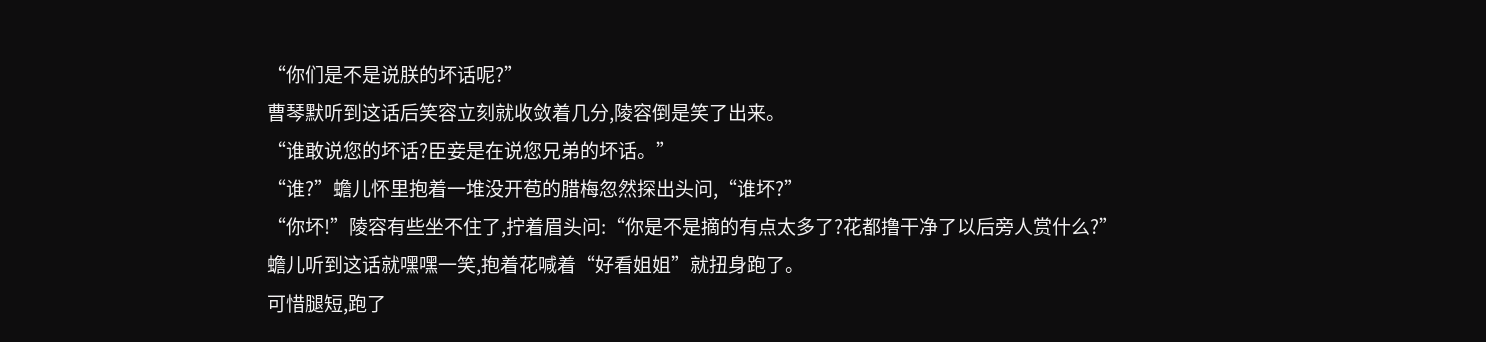“你们是不是说朕的坏话呢?”
曹琴默听到这话后笑容立刻就收敛着几分,陵容倒是笑了出来。
“谁敢说您的坏话?臣妾是在说您兄弟的坏话。”
“谁?”蟾儿怀里抱着一堆没开苞的腊梅忽然探出头问,“谁坏?”
“你坏!”陵容有些坐不住了,拧着眉头问:“你是不是摘的有点太多了?花都撸干净了以后旁人赏什么?”
蟾儿听到这话就嘿嘿一笑,抱着花喊着“好看姐姐”就扭身跑了。
可惜腿短,跑了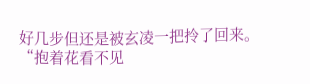好几步但还是被玄凌一把拎了回来。
“抱着花看不见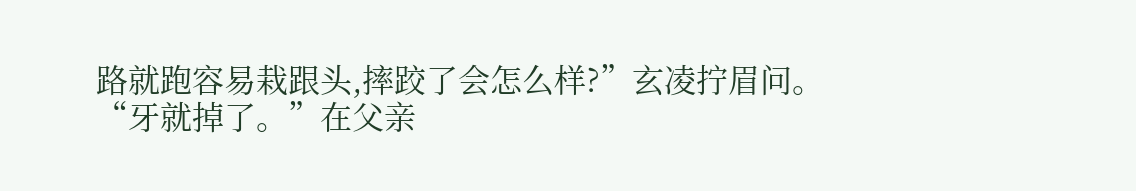路就跑容易栽跟头,摔跤了会怎么样?”玄凌拧眉问。
“牙就掉了。”在父亲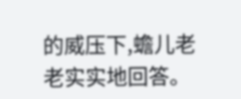的威压下,蟾儿老老实实地回答。